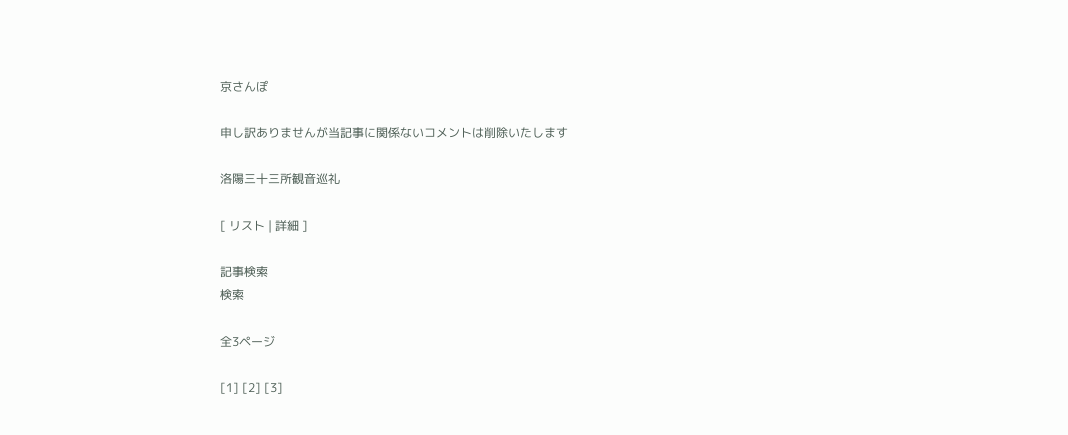京さんぽ

申し訳ありませんが当記事に関係ないコメントは削除いたします

洛陽三十三所観音巡礼

[ リスト | 詳細 ]

記事検索
検索

全3ページ

[1] [2] [3]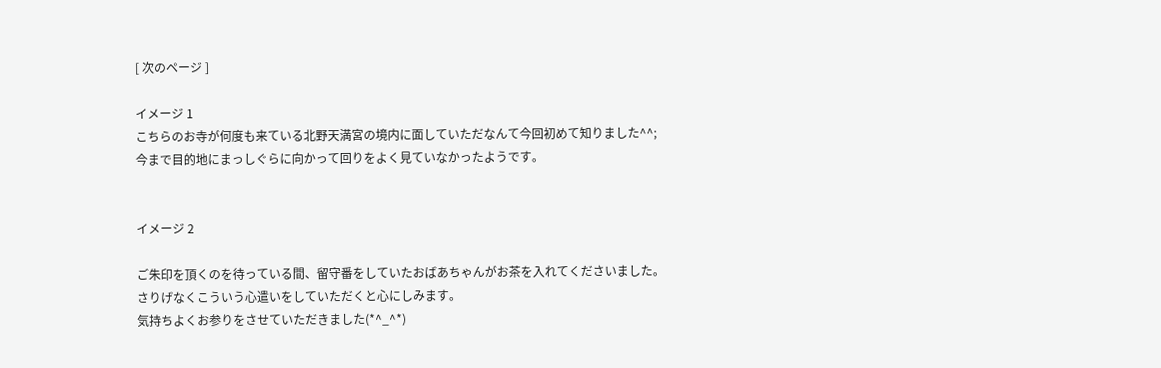[ 次のページ ]

イメージ 1
こちらのお寺が何度も来ている北野天満宮の境内に面していただなんて今回初めて知りました^^;
今まで目的地にまっしぐらに向かって回りをよく見ていなかったようです。


イメージ 2

ご朱印を頂くのを待っている間、留守番をしていたおばあちゃんがお茶を入れてくださいました。
さりげなくこういう心遣いをしていただくと心にしみます。
気持ちよくお参りをさせていただきました(*^_^*)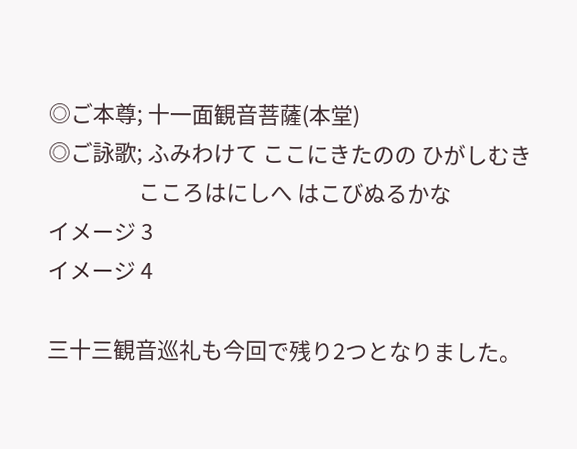◎ご本尊; 十一面観音菩薩(本堂)
◎ご詠歌; ふみわけて ここにきたのの ひがしむき
                  こころはにしへ はこびぬるかな
イメージ 3
イメージ 4

三十三観音巡礼も今回で残り2つとなりました。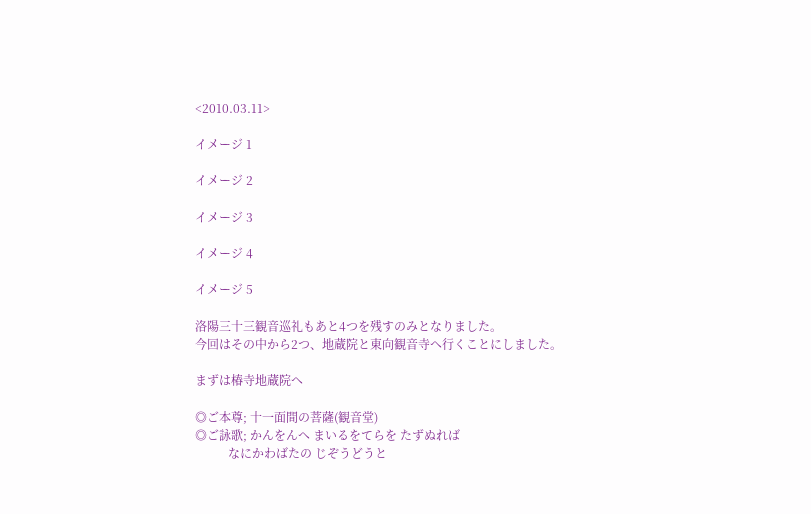<2010.03.11>

イメージ 1

イメージ 2

イメージ 3

イメージ 4

イメージ 5

洛陽三十三観音巡礼もあと4つを残すのみとなりました。
今回はその中から2つ、地蔵院と東向観音寺へ行くことにしました。

まずは椿寺地蔵院へ

◎ご本尊; 十一面間の菩薩(観音堂)
◎ご詠歌; かんをんへ まいるをてらを たずぬれば
           なにかわばたの じぞうどうと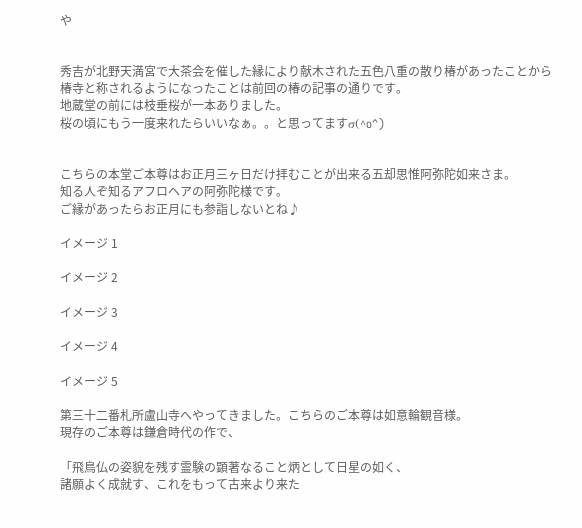や


秀吉が北野天満宮で大茶会を催した縁により献木された五色八重の散り椿があったことから
椿寺と称されるようになったことは前回の椿の記事の通りです。
地蔵堂の前には枝垂桜が一本ありました。
桜の頃にもう一度来れたらいいなぁ。。と思ってますσ(^o^)


こちらの本堂ご本尊はお正月三ヶ日だけ拝むことが出来る五却思惟阿弥陀如来さま。
知る人ぞ知るアフロヘアの阿弥陀様です。
ご縁があったらお正月にも参詣しないとね♪

イメージ 1

イメージ 2

イメージ 3

イメージ 4

イメージ 5

第三十二番札所盧山寺へやってきました。こちらのご本尊は如意輪観音様。
現存のご本尊は鎌倉時代の作で、

「飛鳥仏の姿貌を残す霊験の顕著なること炳として日星の如く、
諸願よく成就す、これをもって古来より来た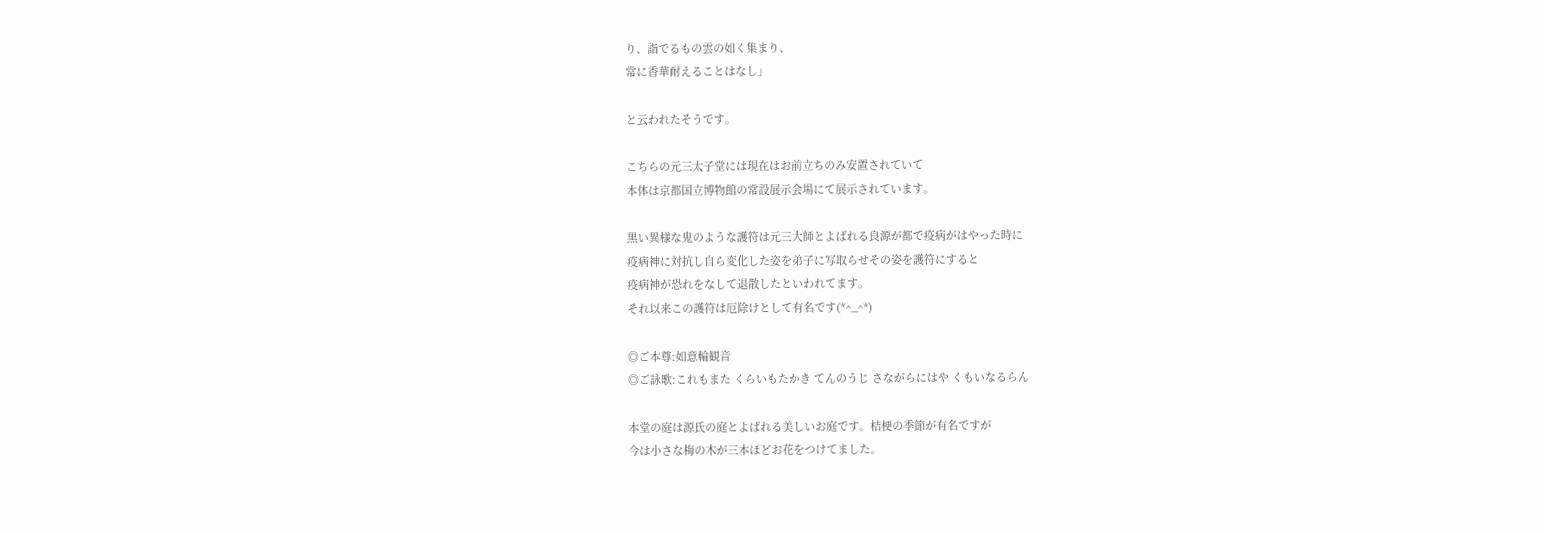り、詣でるもの雲の如く集まり、
常に香華耐えることはなし」

と云われたそうです。

こちらの元三太子堂には現在はお前立ちのみ安置されていて
本体は京都国立博物館の常設展示会場にて展示されています。

黒い異様な鬼のような護符は元三大師とよばれる良源が都で疫病がはやった時に
疫病神に対抗し自ら変化した姿を弟子に写取らせその姿を護符にすると
疫病神が恐れをなして退散したといわれてます。
それ以来この護符は厄除けとして有名です(*^_^*)

◎ご本尊:如意輪観音
◎ご詠歌:これもまた くらいもたかき てんのうじ さながらにはや くもいなるらん

本堂の庭は源氏の庭とよばれる美しいお庭です。桔梗の季節が有名ですが
今は小さな梅の木が三本ほどお花をつけてました。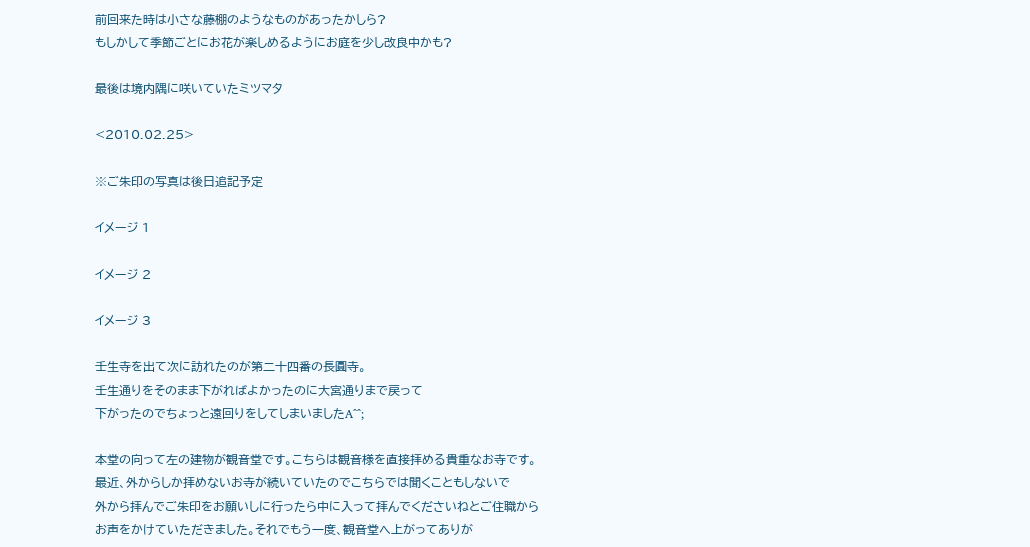前回来た時は小さな藤棚のようなものがあったかしら?
もしかして季節ごとにお花が楽しめるようにお庭を少し改良中かも?

最後は境内隅に咲いていたミツマタ

<2010.02.25>

※ご朱印の写真は後日追記予定

イメージ 1

イメージ 2

イメージ 3

壬生寺を出て次に訪れたのが第二十四番の長圓寺。
壬生通りをそのまま下がればよかったのに大宮通りまで戻って
下がったのでちょっと遠回りをしてしまいましたA^^;

本堂の向って左の建物が観音堂です。こちらは観音様を直接拝める貴重なお寺です。
最近、外からしか拝めないお寺が続いていたのでこちらでは聞くこともしないで
外から拝んでご朱印をお願いしに行ったら中に入って拝んでくださいねとご住職から
お声をかけていただきました。それでもう一度、観音堂へ上がってありが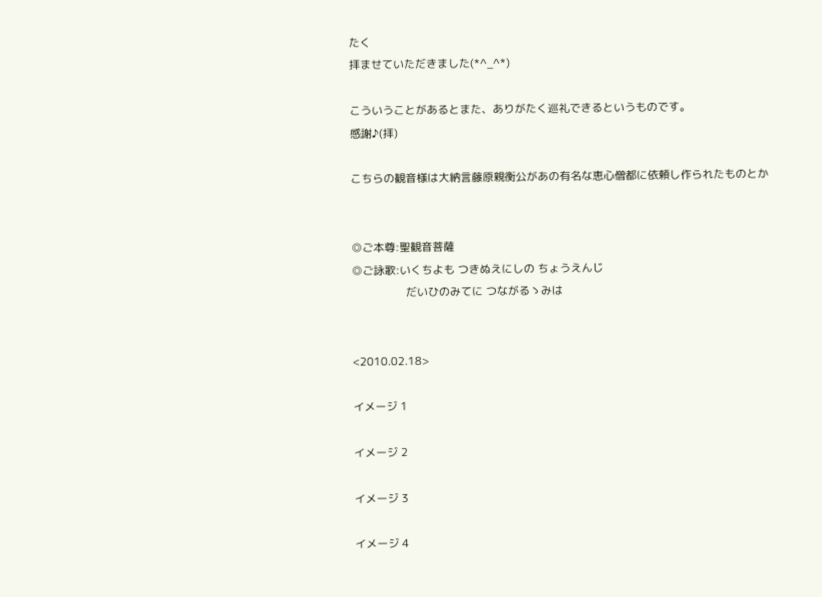たく
拝ませていただきました(*^_^*)

こういうことがあるとまた、ありがたく巡礼できるというものです。
感謝♪(拝)

こちらの観音様は大納言藤原親衡公があの有名な恵心僧都に依頼し作られたものとか


◎ご本尊:聖観音菩薩
◎ご詠歌:いくちよも つきぬえにしの ちょうえんじ
                  だいひのみてに つながるゝみは


<2010.02.18>

イメージ 1

イメージ 2

イメージ 3

イメージ 4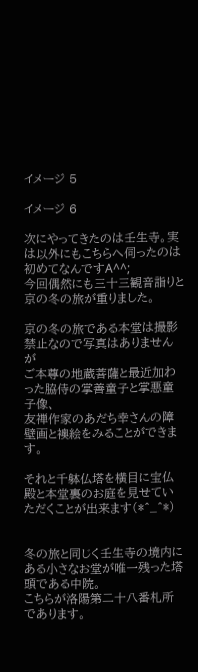イメージ 5

イメージ 6

次にやってきたのは壬生寺。実は以外にもこちらへ伺ったのは初めてなんですA^^;
今回偶然にも三十三観音詣りと京の冬の旅が重りました。

京の冬の旅である本堂は撮影禁止なので写真はありませんが
ご本尊の地蔵菩薩と最近加わった脇侍の掌善童子と掌悪童子像、
友禅作家のあだち幸さんの障壁画と襖絵をみることができます。

それと千躰仏塔を横目に宝仏殿と本堂裏のお庭を見せていただくことが出来ます(*^_^*)


冬の旅と同じく壬生寺の境内にある小さなお堂が唯一残った塔頭である中院。
こちらが洛陽第二十八番札所であります。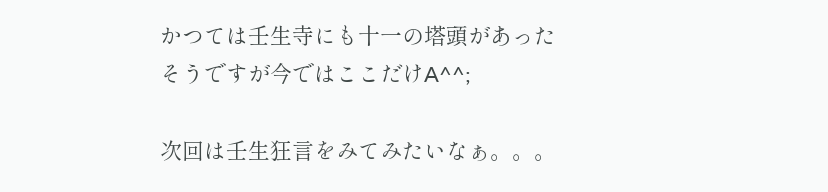かつては壬生寺にも十一の塔頭があったそうですが今ではここだけA^^;

次回は壬生狂言をみてみたいなぁ。。。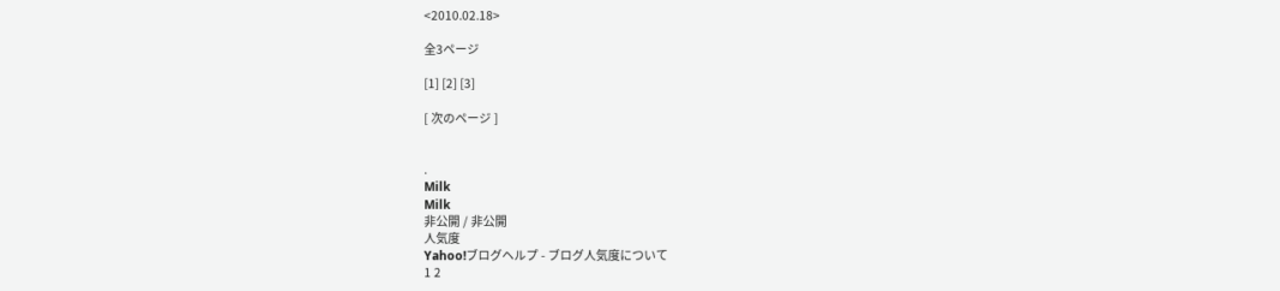<2010.02.18>

全3ページ

[1] [2] [3]

[ 次のページ ]


.
Milk
Milk
非公開 / 非公開
人気度
Yahoo!ブログヘルプ - ブログ人気度について
1 2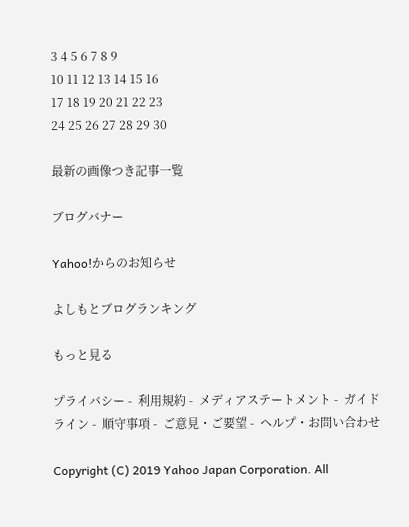3 4 5 6 7 8 9
10 11 12 13 14 15 16
17 18 19 20 21 22 23
24 25 26 27 28 29 30

最新の画像つき記事一覧

ブログバナー

Yahoo!からのお知らせ

よしもとブログランキング

もっと見る

プライバシー -  利用規約 -  メディアステートメント -  ガイドライン -  順守事項 -  ご意見・ご要望 -  ヘルプ・お問い合わせ

Copyright (C) 2019 Yahoo Japan Corporation. All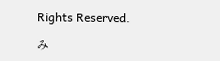Rights Reserved.

み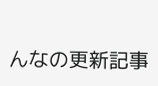んなの更新記事